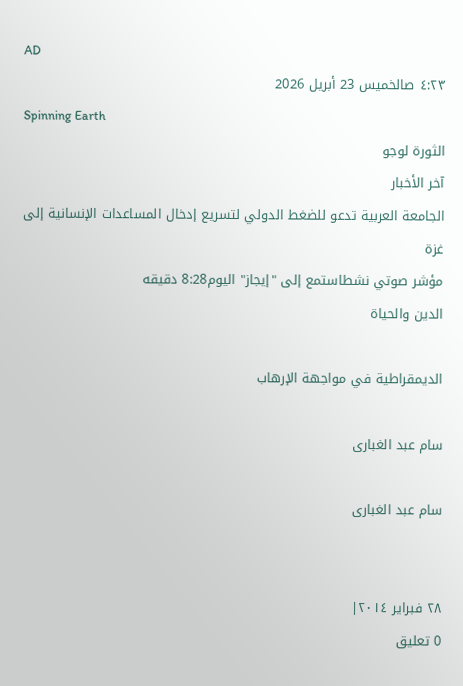AD
٤:٢٣ صالخميس 23 أبريل 2026
Spinning Earth
الثورة لوجو
آخر الأخبار
الجامعة العربية تدعو للضغط الدولي لتسريع إدخال المساعدات الإنسانية إلى غزة
مؤشر صوتي نشطاستمع إلى "إيجاز" اليوم8:28 دقيقه
الدين والحياة

الديمقراطية في مواجهة الإرهاب

سام عبد الغبارى

سام عبد الغبارى


٢٨ فبراير ٢٠١٤|
0 تعليق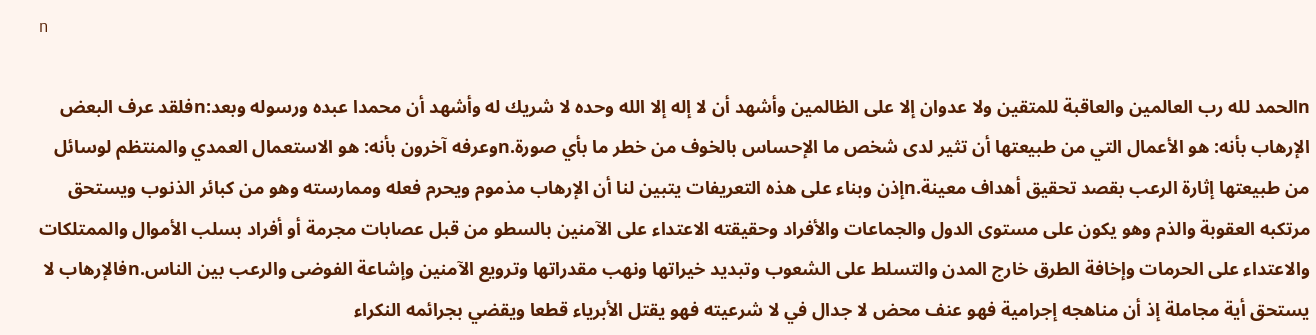n

nالحمد لله رب العالمين والعاقبة للمتقين ولا عدوان إلا على الظالمين وأشهد أن لا إله إلا الله وحده لا شريك له وأشهد أن محمدا عبده ورسوله وبعد:nفلقد عرف البعض الإرهاب بأنه: هو الأعمال التي من طبيعتها أن تثير لدى شخص ما الإحساس بالخوف من خطر ما بأي صورة.nوعرفه آخرون بأنه: هو الاستعمال العمدي والمنتظم لوسائل من طبيعتها إثارة الرعب بقصد تحقيق أهداف معينة.nإذن وبناء على هذه التعريفات يتبين لنا أن الإرهاب مذموم ويحرم فعله وممارسته وهو من كبائر الذنوب ويستحق مرتكبه العقوبة والذم وهو يكون على مستوى الدول والجماعات والأفراد وحقيقته الاعتداء على الآمنين بالسطو من قبل عصابات مجرمة أو أفراد بسلب الأموال والممتلكات والاعتداء على الحرمات وإخافة الطرق خارج المدن والتسلط على الشعوب وتبديد خيراتها ونهب مقدراتها وترويع الآمنين وإشاعة الفوضى والرعب بين الناس.nفالإرهاب لا يستحق أية مجاملة إذ أن مناهجه إجرامية فهو عنف محض لا جدال في لا شرعيته فهو يقتل الأبرياء قطعا ويقضي بجرائمه النكراء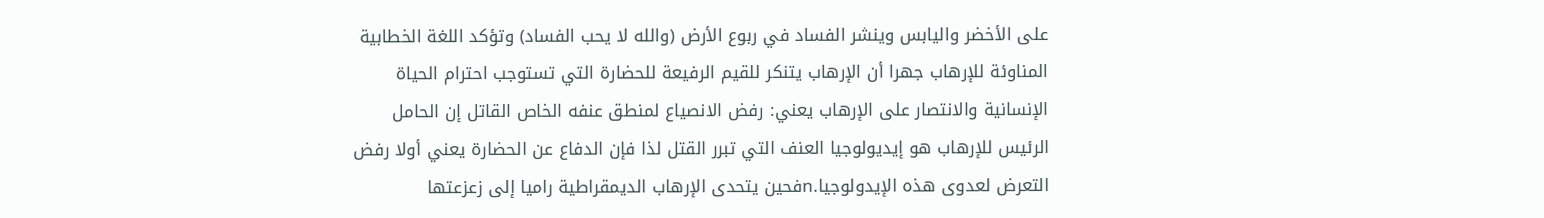على الأخضر واليابس وينشر الفساد في ربوع الأرض (والله لا يحب الفساد) وتؤكد اللغة الخطابية المناوئة للإرهاب جهرا أن الإرهاب يتنكر للقيم الرفيعة للحضارة التي تستوجب احترام الحياة الإنسانية والانتصار على الإرهاب يعني: رفض الانصياع لمنطق عنفه الخاص القاتل إن الحامل الرئيس للإرهاب هو إيديولوجيا العنف التي تبرر القتل لذا فإن الدفاع عن الحضارة يعني أولا رفض التعرض لعدوى هذه الإيدولوجيا.nفحين يتحدى الإرهاب الديمقراطية راميا إلى زعزعتها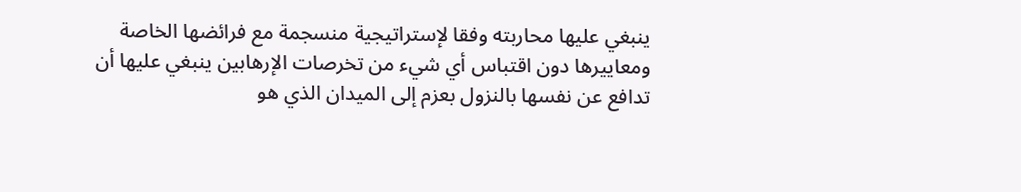ينبغي عليها محاربته وفقا لإستراتيجية منسجمة مع فرائضها الخاصة ومعاييرها دون اقتباس أي شيء من تخرصات الإرهابين ينبغي عليها أن تدافع عن نفسها بالنزول بعزم إلى الميدان الذي هو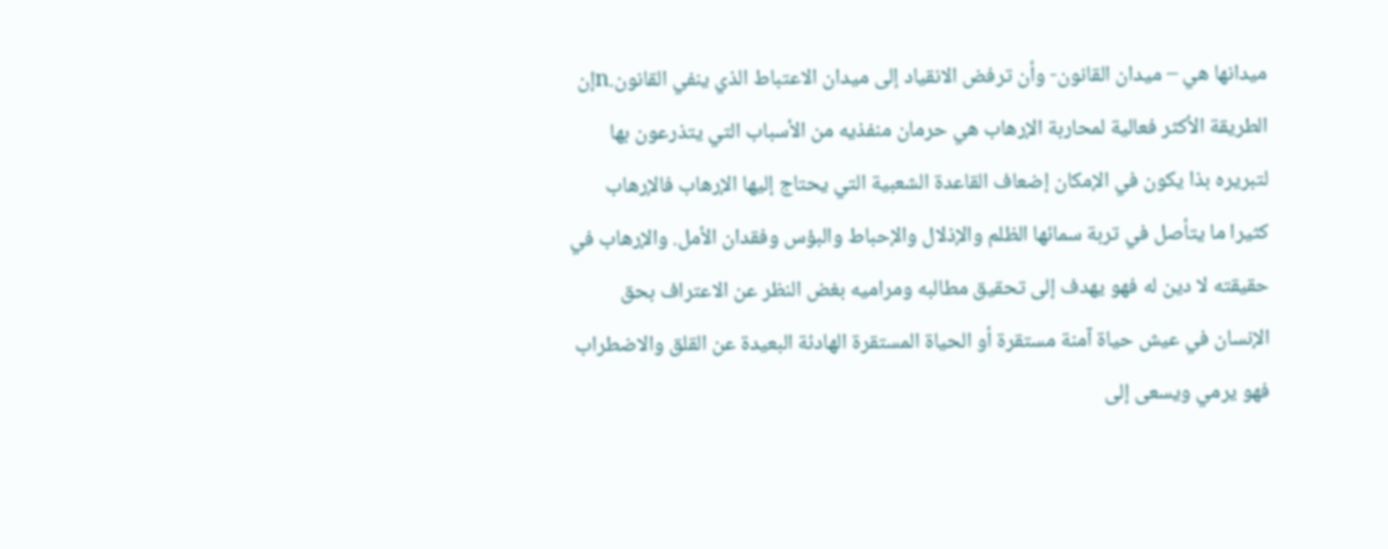ميدانها هي – ميدان القانون- وأن ترفض الانقياد إلى ميدان الاعتباط الذي ينفي القانون.nإن الطريقة الأكثر فعالية لمحاربة الإرهاب هي حرمان منفذيه من الأسباب التي يتذرعون بها لتبريره بذا يكون في الإمكان إضعاف القاعدة الشعبية التي يحتاج إليها الإرهاب فالإرهاب كثيرا ما يتأصل في تربة سمائها الظلم والإذلال والإحباط والبؤس وفقدان الأمل. والإرهاب في حقيقته لا دين له فهو يهدف إلى تحقيق مطالبه ومراميه بغض النظر عن الاعتراف بحق الإنسان في عيش حياة آمنة مستقرة أو الحياة المستقرة الهادئة البعيدة عن القلق والاضطراب فهو يرمي ويسعى إلى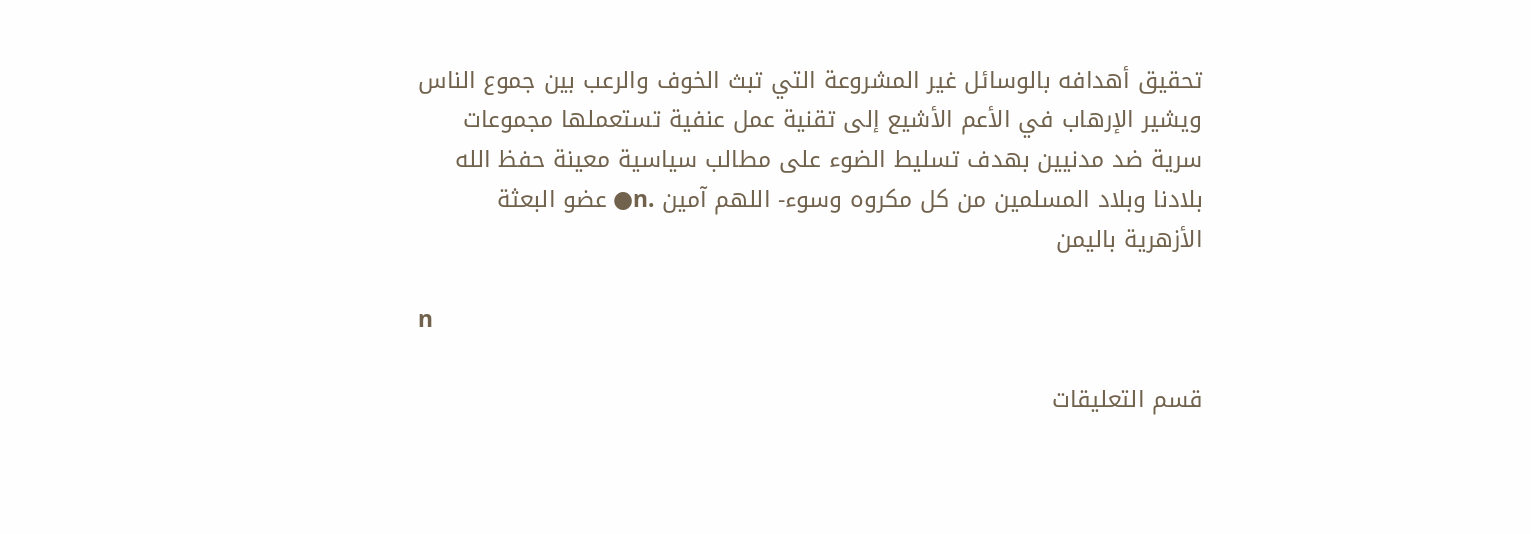تحقيق أهدافه بالوسائل غير المشروعة التي تبث الخوف والرعب بين جموع الناس ويشير الإرهاب في الأعم الأشيع إلى تقنية عمل عنفية تستعملها مجموعات سرية ضد مدنيين بهدف تسليط الضوء على مطالب سياسية معينة حفظ الله بلادنا وبلاد المسلمين من كل مكروه وسوء- اللهم آمين .n● عضو البعثة الأزهرية باليمن

n

قسم التعليقات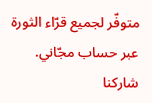متوفّر لجميع قرّاء الثورة عبر حساب مجّاني. شاركنا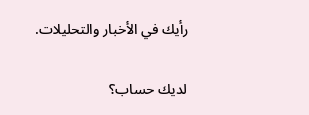رأيك في الأخبار والتحليلات.

لديك حساب؟